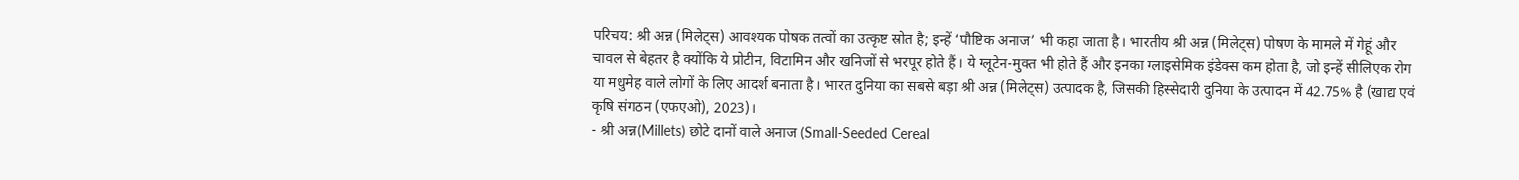परिचय: श्री अन्न (मिलेट्स) आवश्यक पोषक तत्वों का उत्कृष्ट स्रोत है; इन्हें ‘पौष्टिक अनाज’ भी कहा जाता है। भारतीय श्री अन्न (मिलेट्स) पोषण के मामले में गेहूं और चावल से बेहतर है क्योंकि ये प्रोटीन, विटामिन और खनिजों से भरपूर होते हैं। ये ग्लूटेन-मुक्त भी होते हैं और इनका ग्लाइसेमिक इंडेक्स कम होता है, जो इन्हें सीलिएक रोग या मधुमेह वाले लोगों के लिए आदर्श बनाता है। भारत दुनिया का सबसे बड़ा श्री अन्न (मिलेट्स) उत्पादक है, जिसकी हिस्सेदारी दुनिया के उत्पादन में 42.75% है (खाद्य एवं कृषि संगठन (एफएओ), 2023)।
- श्री अन्न(Millets) छोटे दानों वाले अनाज (Small-Seeded Cereal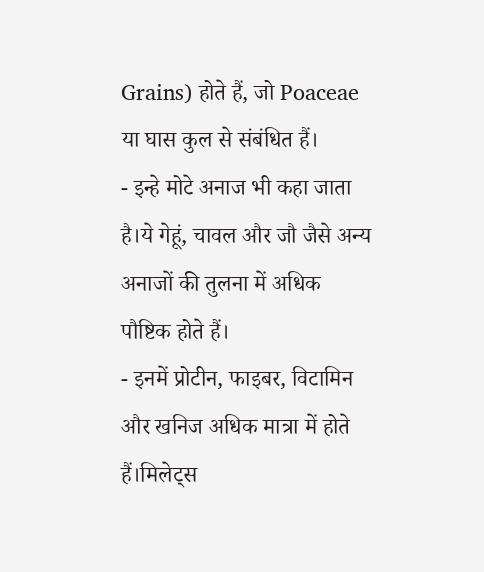Grains) होते हैं, जो Poaceae या घास कुल से संबंधित हैं।
- इन्हे मोटे अनाज भी कहा जाता है।ये गेहूं, चावल और जौ जैसे अन्य अनाजों की तुलना में अधिक पौष्टिक होते हैं।
- इनमें प्रोटीन, फाइबर, विटामिन और खनिज अधिक मात्रा में होते हैं।मिलेट्स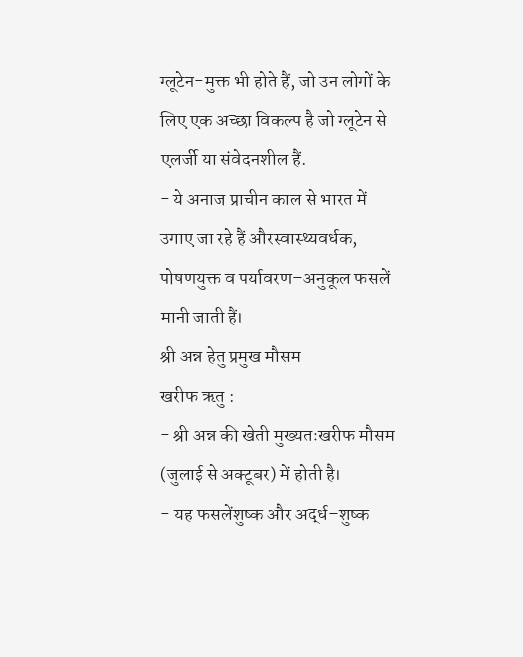ग्लूटेन-मुक्त भी होते हैं, जो उन लोगों के लिए एक अच्छा विकल्प है जो ग्लूटेन से एलर्जी या संवेदनशील हैं.
- ये अनाज प्राचीन काल से भारत में उगाए जा रहे हैं औरस्वास्थ्यवर्धक, पोषणयुक्त व पर्यावरण–अनुकूल फसलें मानी जाती हैं।
श्री अन्न हेतु प्रमुख मौसम
खरीफ ऋतु :
- श्री अन्न की खेती मुख्यतःखरीफ मौसम (जुलाई से अक्टूबर) में होती है।
- यह फसलेंशुष्क और अर्द्ध–शुष्क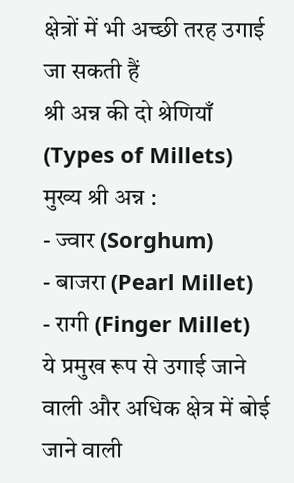क्षेत्रों में भी अच्छी तरह उगाई जा सकती हैं
श्री अन्न की दो श्रेणियाँ (Types of Millets)
मुख्य श्री अन्न :
- ज्वार (Sorghum)
- बाजरा (Pearl Millet)
- रागी (Finger Millet)
ये प्रमुख रूप से उगाई जाने वाली और अधिक क्षेत्र में बोई जाने वाली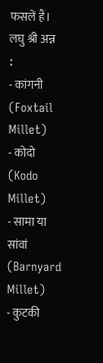फसलें हैं।
लघु श्री अन्न :
- कांगनी (Foxtail Millet)
- कोदो (Kodo Millet)
- सामा या सांवां (Barnyard Millet)
- कुटकी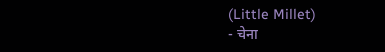(Little Millet)
- चेना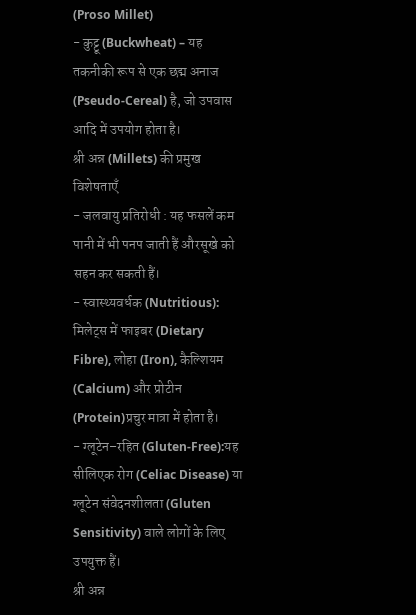(Proso Millet)
- कुट्टू (Buckwheat) – यह तकनीकी रूप से एक छद्म अनाज (Pseudo-Cereal) है, जो उपवास आदि में उपयोग होता है।
श्री अन्न (Millets) की प्रमुख विशेषताएँ
- जलवायु प्रतिरोधी : यह फसलें कम पानी में भी पनप जाती हैं औरसूखे को सहन कर सकती हैं।
- स्वास्थ्यवर्धक (Nutritious): मिलेट्स में फाइबर (Dietary Fibre), लोहा (Iron), कैल्शियम (Calcium) और प्रोटीन (Protein)प्रचुर मात्रा में होता है।
- ग्लूटेन–रहित (Gluten-Free):यह सीलिएक रोग (Celiac Disease) या ग्लूटेन संवेदनशीलता (Gluten Sensitivity) वाले लोगों के लिए उपयुक्त हैं।
श्री अन्न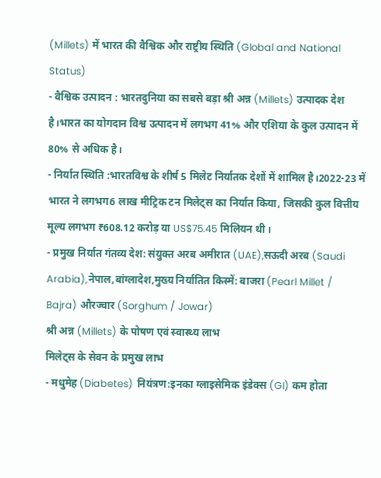(Millets) में भारत की वैश्विक और राष्ट्रीय स्थिति (Global and National Status)
- वैश्विक उत्पादन : भारतदुनिया का सबसे बड़ा श्री अन्न (Millets) उत्पादक देश है।भारत का योगदान विश्व उत्पादन में लगभग 41% और एशिया के कुल उत्पादन में 80% से अधिक है।
- निर्यात स्थिति :भारतविश्व के शीर्ष 5 मिलेट निर्यातक देशों में शामिल है।2022-23 में भारत ने लगभग6 लाख मीट्रिक टन मिलेट्स का निर्यात किया, जिसकी कुल वित्तीय मूल्य लगभग ₹608.12 करोड़ या US$75.45 मिलियन थी।
- प्रमुख निर्यात गंतव्य देश: संयुक्त अरब अमीरात (UAE),सऊदी अरब (Saudi Arabia),नेपाल,बांग्लादेश,मुख्य निर्यातित किस्में: बाजरा (Pearl Millet / Bajra) औरज्वार (Sorghum / Jowar)
श्री अन्न (Millets) के पोषण एवं स्वास्थ्य लाभ
मिलेट्स के सेवन के प्रमुख लाभ
- मधुमेह (Diabetes) नियंत्रण:इनका ग्लाइसेमिक इंडेक्स (GI) कम होता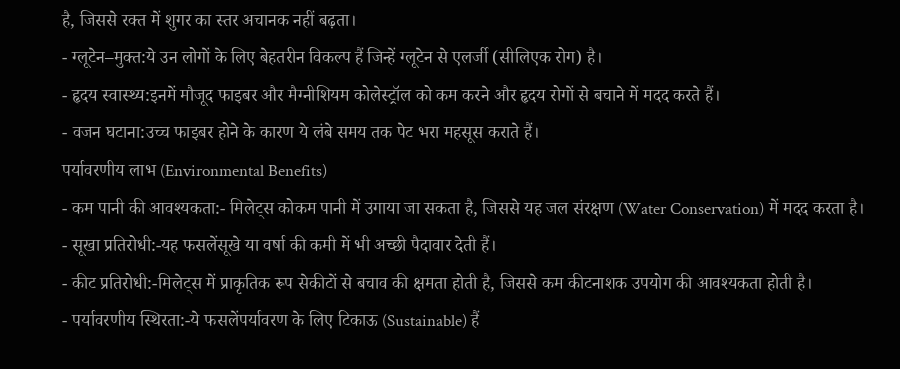है, जिससे रक्त में शुगर का स्तर अचानक नहीं बढ़ता।
- ग्लूटेन–मुक्त:ये उन लोगों के लिए बेहतरीन विकल्प हैं जिन्हें ग्लूटेन से एलर्जी (सीलिएक रोग) है।
- हृदय स्वास्थ्य:इनमें मौजूद फाइबर और मैग्नीशियम कोलेस्ट्रॉल को कम करने और हृदय रोगों से बचाने में मदद करते हैं।
- वजन घटाना:उच्च फाइबर होने के कारण ये लंबे समय तक पेट भरा महसूस कराते हैं।
पर्यावरणीय लाभ (Environmental Benefits)
- कम पानी की आवश्यकता:- मिलेट्स कोकम पानी में उगाया जा सकता है, जिससे यह जल संरक्षण (Water Conservation) में मदद करता है।
- सूखा प्रतिरोधी:-यह फसलेंसूखे या वर्षा की कमी में भी अच्छी पैदावार देती हैं।
- कीट प्रतिरोधी:-मिलेट्स में प्राकृतिक रूप सेकीटों से बचाव की क्षमता होती है, जिससे कम कीटनाशक उपयोग की आवश्यकता होती है।
- पर्यावरणीय स्थिरता:-ये फसलेंपर्यावरण के लिए टिकाऊ (Sustainable) हैं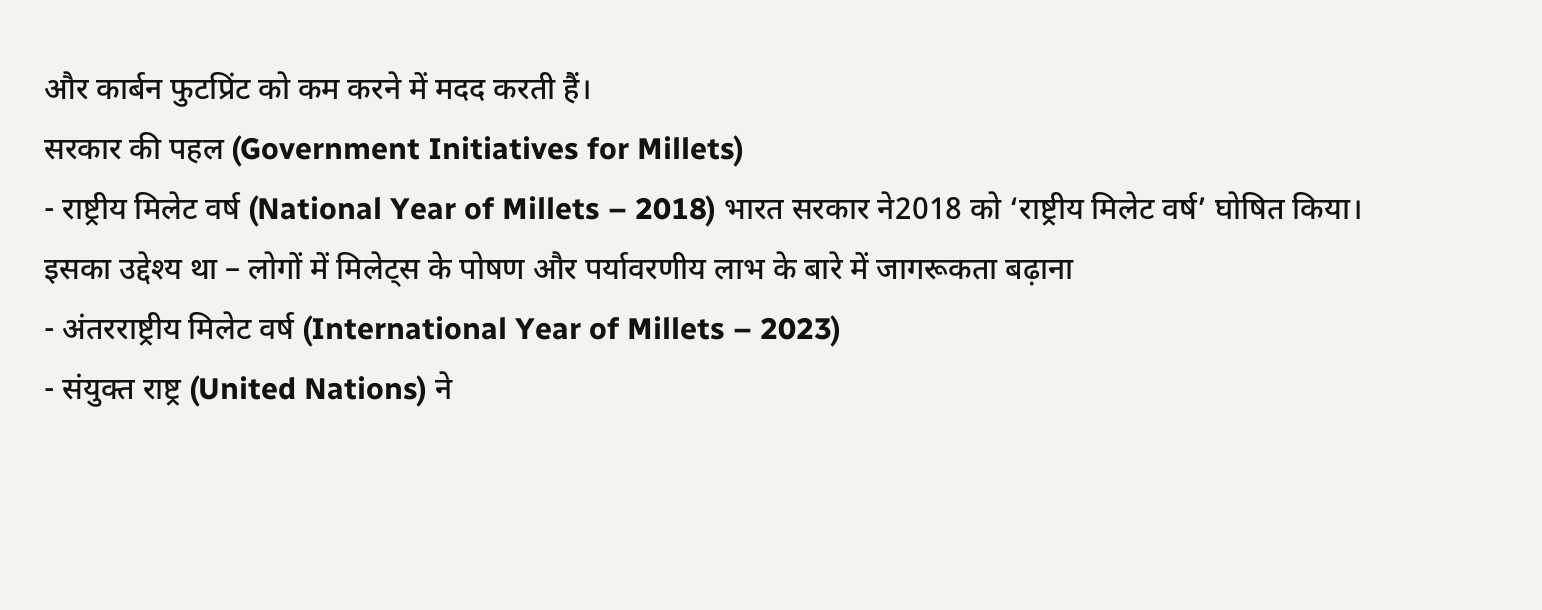और कार्बन फुटप्रिंट को कम करने में मदद करती हैं।
सरकार की पहल (Government Initiatives for Millets)
- राष्ट्रीय मिलेट वर्ष (National Year of Millets – 2018) भारत सरकार ने2018 को ‘राष्ट्रीय मिलेट वर्ष’ घोषित किया।
इसका उद्देश्य था – लोगों में मिलेट्स के पोषण और पर्यावरणीय लाभ के बारे में जागरूकता बढ़ाना
- अंतरराष्ट्रीय मिलेट वर्ष (International Year of Millets – 2023)
- संयुक्त राष्ट्र (United Nations) ने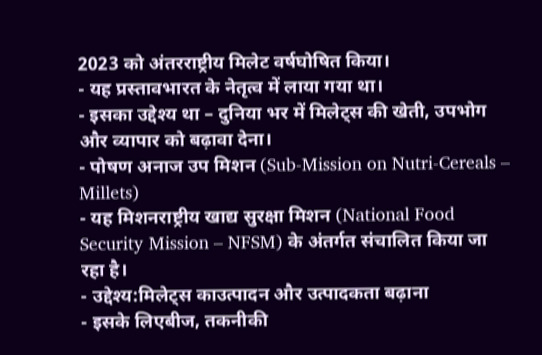2023 को अंतरराष्ट्रीय मिलेट वर्षघोषित किया।
- यह प्रस्तावभारत के नेतृत्व में लाया गया था।
- इसका उद्देश्य था – दुनिया भर में मिलेट्स की खेती, उपभोग और व्यापार को बढ़ावा देना।
- पोषण अनाज उप मिशन (Sub-Mission on Nutri-Cereals – Millets)
- यह मिशनराष्ट्रीय खाद्य सुरक्षा मिशन (National Food Security Mission – NFSM) के अंतर्गत संचालित किया जा रहा है।
- उद्देश्य:मिलेट्स काउत्पादन और उत्पादकता बढ़ाना
- इसके लिएबीज, तकनीकी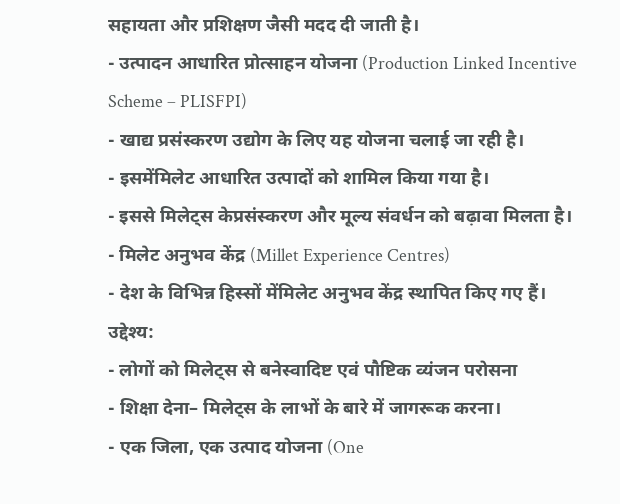सहायता और प्रशिक्षण जैसी मदद दी जाती है।
- उत्पादन आधारित प्रोत्साहन योजना (Production Linked Incentive Scheme – PLISFPI)
- खाद्य प्रसंस्करण उद्योग के लिए यह योजना चलाई जा रही है।
- इसमेंमिलेट आधारित उत्पादों को शामिल किया गया है।
- इससे मिलेट्स केप्रसंस्करण और मूल्य संवर्धन को बढ़ावा मिलता है।
- मिलेट अनुभव केंद्र (Millet Experience Centres)
- देश के विभिन्न हिस्सों मेंमिलेट अनुभव केंद्र स्थापित किए गए हैं।
उद्देश्य:
- लोगों को मिलेट्स से बनेस्वादिष्ट एवं पौष्टिक व्यंजन परोसना
- शिक्षा देना– मिलेट्स के लाभों के बारे में जागरूक करना।
- एक जिला, एक उत्पाद योजना (One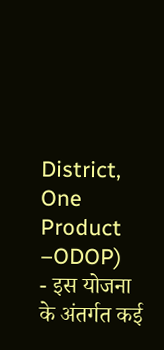District, One Product –ODOP)
- इस योजना के अंतर्गत कई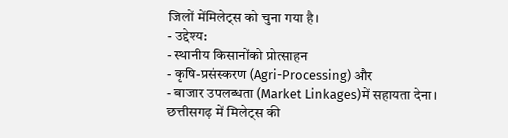जिलों मेंमिलेट्स को चुना गया है।
- उद्देश्य:
- स्थानीय किसानोंको प्रोत्साहन
- कृषि-प्रसंस्करण (Agri-Processing) और
- बाजार उपलब्धता (Market Linkages)में सहायता देना।
छत्तीसगढ़ में मिलेट्स की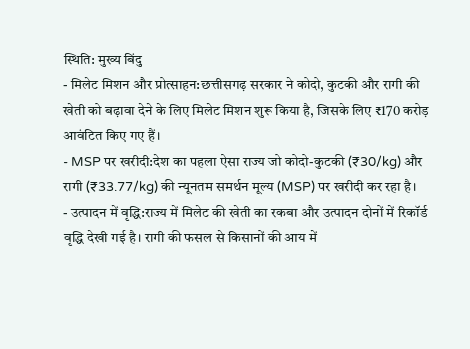स्थिति: मुख्य बिंदु
- मिलेट मिशन और प्रोत्साहन:छत्तीसगढ़ सरकार ने कोदो, कुटकी और रागी की खेती को बढ़ावा देने के लिए मिलेट मिशन शुरू किया है, जिसके लिए ₹170 करोड़ आवंटित किए गए हैं।
- MSP पर खरीदी:देश का पहला ऐसा राज्य जो कोदो-कुटकी (₹30/kg) और रागी (₹33.77/kg) की न्यूनतम समर्थन मूल्य (MSP) पर खरीदी कर रहा है।
- उत्पादन में वृद्धि:राज्य में मिलेट की खेती का रकबा और उत्पादन दोनों में रिकॉर्ड वृद्धि देखी गई है। रागी की फसल से किसानों की आय में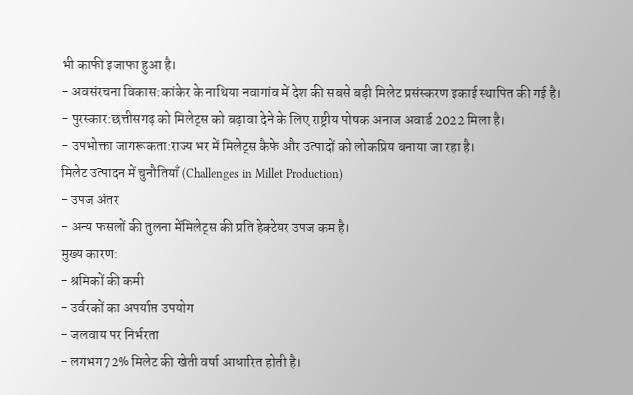भी काफी इजाफा हुआ है।
- अवसंरचना विकास:कांकेर के नाथिया नवागांव में देश की सबसे बड़ी मिलेट प्रसंस्करण इकाई स्थापित की गई है।
- पुरस्कार:छत्तीसगढ़ को मिलेट्स को बढ़ावा देने के लिए राष्ट्रीय पोषक अनाज अवार्ड 2022 मिला है।
- उपभोक्ता जागरूकता:राज्य भर में मिलेट्स कैफे और उत्पादों को लोकप्रिय बनाया जा रहा है।
मिलेट उत्पादन में चुनौतियाँ (Challenges in Millet Production)
- उपज अंतर
- अन्य फसलों की तुलना मेंमिलेट्स की प्रति हेक्टेयर उपज कम है।
मुख्य कारण:
- श्रमिकों की कमी
- उर्वरकों का अपर्याप्त उपयोग
- जलवाय पर निर्भरता
- लगभग72% मिलेट की खेती वर्षा आधारित होती है।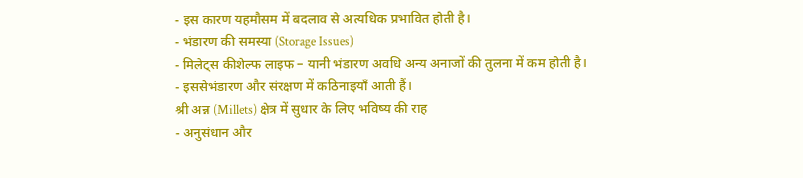- इस कारण यहमौसम में बदलाव से अत्यधिक प्रभावित होती है।
- भंडारण की समस्या (Storage Issues)
- मिलेट्स कीशेल्फ लाइफ – यानी भंडारण अवधि अन्य अनाजों की तुलना में कम होती है।
- इससेभंडारण और संरक्षण में कठिनाइयाँ आती हैं।
श्री अन्न (Millets) क्षेत्र में सुधार के लिए भविष्य की राह
- अनुसंधान और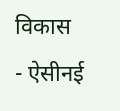विकास
- ऐसीनई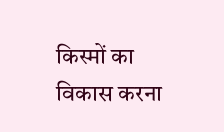किस्मों का विकास करना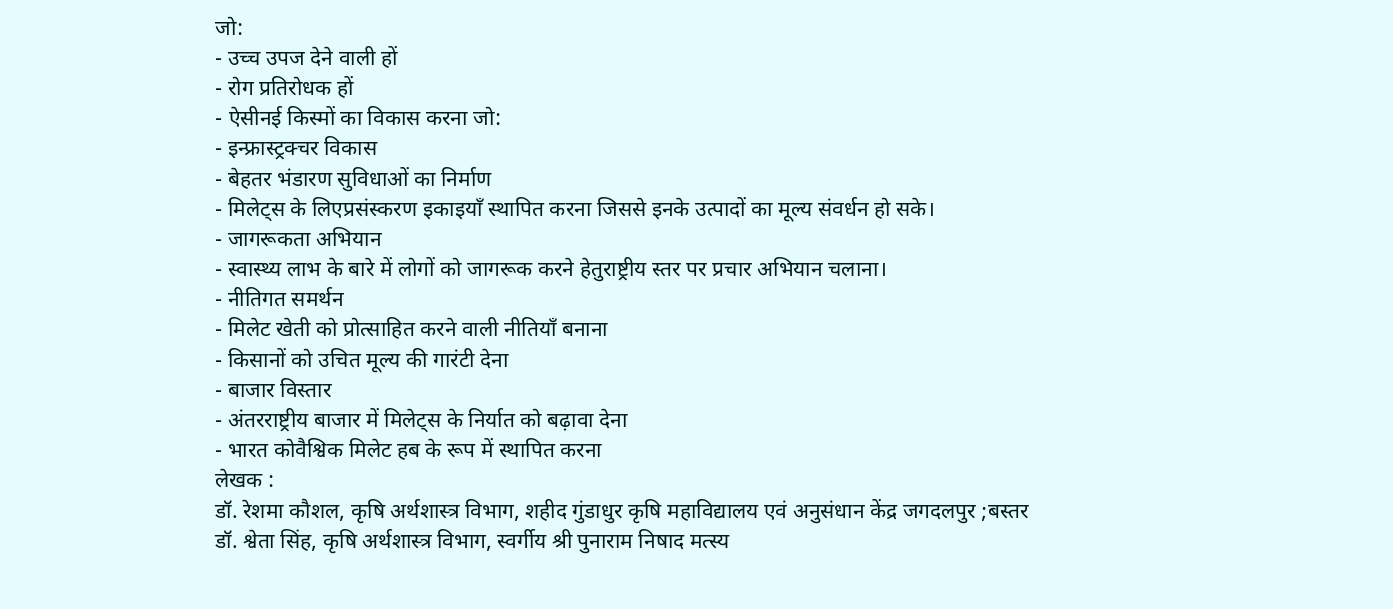जो:
- उच्च उपज देने वाली हों
- रोग प्रतिरोधक हों
- ऐसीनई किस्मों का विकास करना जो:
- इन्फ्रास्ट्रक्चर विकास
- बेहतर भंडारण सुविधाओं का निर्माण
- मिलेट्स के लिएप्रसंस्करण इकाइयाँ स्थापित करना जिससे इनके उत्पादों का मूल्य संवर्धन हो सके।
- जागरूकता अभियान
- स्वास्थ्य लाभ के बारे में लोगों को जागरूक करने हेतुराष्ट्रीय स्तर पर प्रचार अभियान चलाना।
- नीतिगत समर्थन
- मिलेट खेती को प्रोत्साहित करने वाली नीतियाँ बनाना
- किसानों को उचित मूल्य की गारंटी देना
- बाजार विस्तार
- अंतरराष्ट्रीय बाजार में मिलेट्स के निर्यात को बढ़ावा देना
- भारत कोवैश्विक मिलेट हब के रूप में स्थापित करना
लेखक :
डॉ. रेशमा कौशल, कृषि अर्थशास्त्र विभाग, शहीद गुंडाधुर कृषि महाविद्यालय एवं अनुसंधान केंद्र जगदलपुर ;बस्तर
डॉ. श्वेता सिंह, कृषि अर्थशास्त्र विभाग, स्वर्गीय श्री पुनाराम निषाद मत्स्य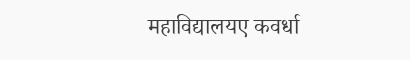महाविद्यालयए कवर्धा